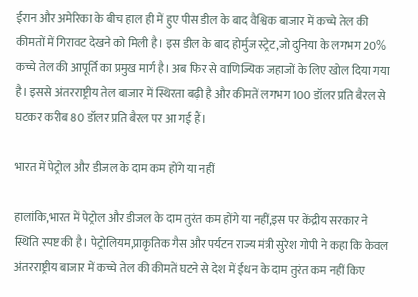ईरान और अमेरिका के बीच हाल ही में हुए पीस डील के बाद वैश्विक बाजार में कच्चे तेल की कीमतों में गिरावट देखने को मिली है। इस डील के बाद होर्मुज स्ट्रेट,जो दुनिया के लगभग 20% कच्चे तेल की आपूर्ति का प्रमुख मार्ग है। अब फिर से वाणिज्यिक जहाजों के लिए खोल दिया गया है। इससे अंतरराष्ट्रीय तेल बाजार में स्थिरता बढ़ी है और कीमतें लगभग 100 डॉलर प्रति बैरल से घटकर करीब 80 डॉलर प्रति बैरल पर आ गई हैं।

भारत में पेट्रोल और डीजल के दाम कम होंगे या नहीं

हालांकि,भारत में पेट्रोल और डीजल के दाम तुरंत कम होंगे या नहीं,इस पर केंद्रीय सरकार ने स्थिति स्पष्ट की है। पेट्रोलियम,प्राकृतिक गैस और पर्यटन राज्य मंत्री सुरेश गोपी ने कहा कि केवल अंतरराष्ट्रीय बाजार में कच्चे तेल की कीमतें घटने से देश में ईंधन के दाम तुरंत कम नहीं किए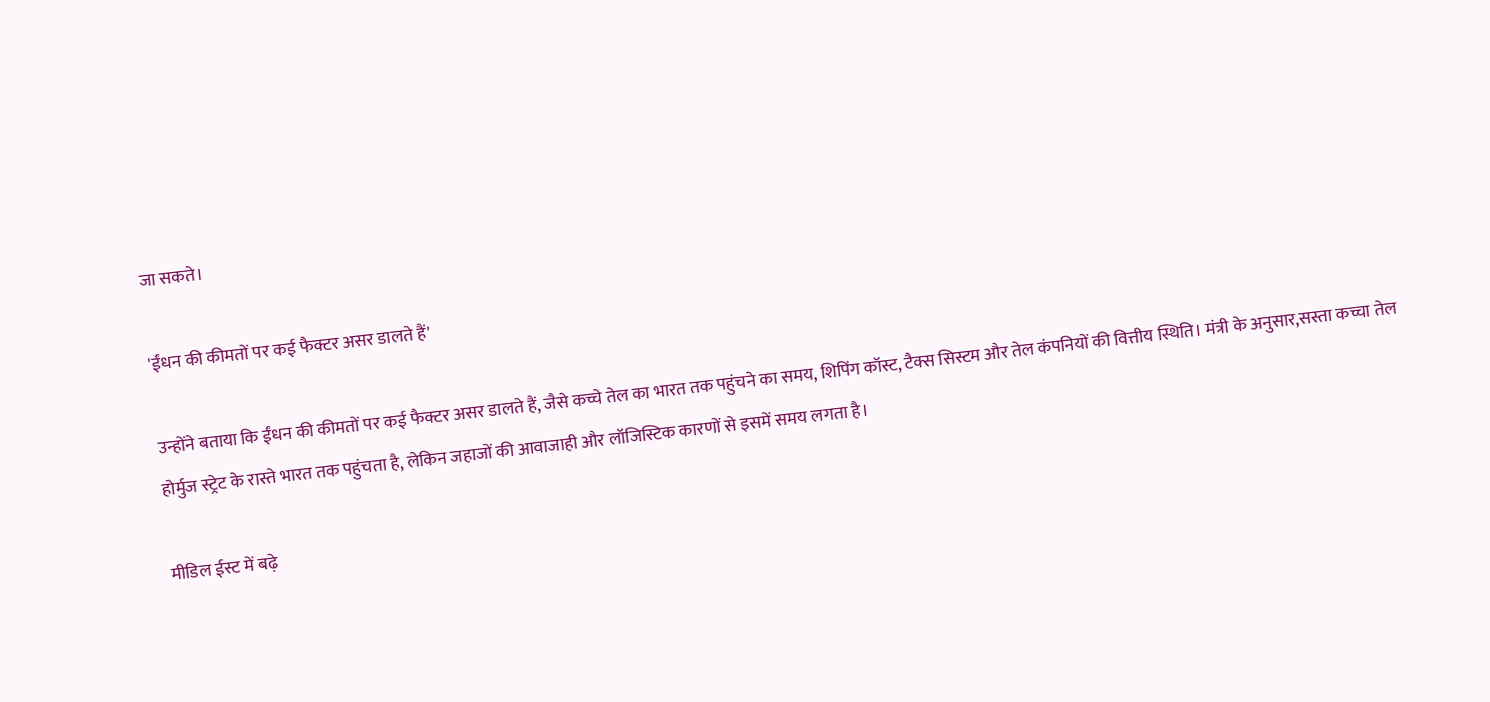जा सकते।

'ईंधन की कीमतों पर कई फैक्टर असर डालते हैं'

उन्होंने बताया कि ईंधन की कीमतों पर कई फैक्टर असर डालते हैं, जैसे कच्चे तेल का भारत तक पहुंचने का समय, शिपिंग कॉस्ट, टैक्स सिस्टम और तेल कंपनियों की वित्तीय स्थिति। मंत्री के अनुसार,सस्ता कच्चा तेल होर्मुज स्ट्रेट के रास्ते भारत तक पहुंचता है, लेकिन जहाजों की आवाजाही और लॉजिस्टिक कारणों से इसमें समय लगता है।

मीडिल ईस्ट में बढ़े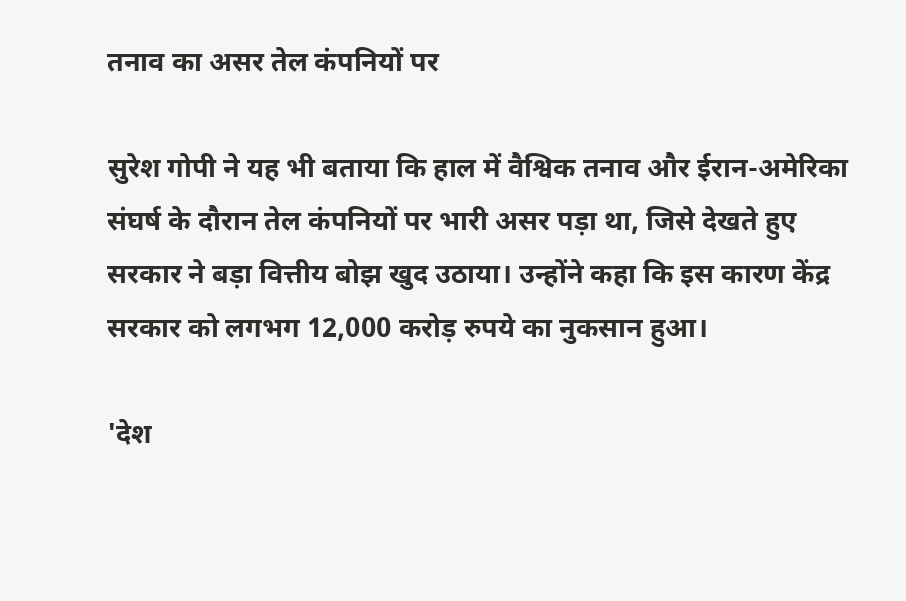तनाव का असर तेल कंपनियों पर

सुरेश गोपी ने यह भी बताया कि हाल में वैश्विक तनाव और ईरान-अमेरिका संघर्ष के दौरान तेल कंपनियों पर भारी असर पड़ा था, जिसे देखते हुए सरकार ने बड़ा वित्तीय बोझ खुद उठाया। उन्होंने कहा कि इस कारण केंद्र सरकार को लगभग 12,000 करोड़ रुपये का नुकसान हुआ।

'देश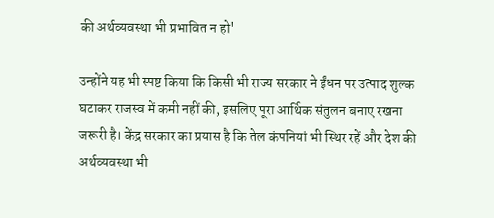की अर्थव्यवस्था भी प्रभावित न हो'

उन्होंने यह भी स्पष्ट किया कि किसी भी राज्य सरकार ने ईंधन पर उत्पाद शुल्क घटाकर राजस्व में कमी नहीं की, इसलिए पूरा आर्थिक संतुलन बनाए रखना जरूरी है। केंद्र सरकार का प्रयास है कि तेल कंपनियां भी स्थिर रहें और देश की अर्थव्यवस्था भी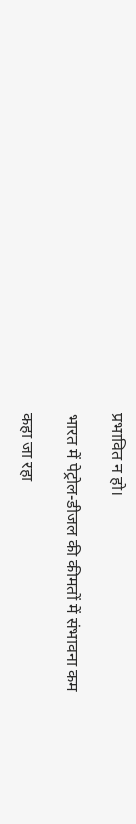प्रभावित न हो।

भारत में पेट्रोल-डीजल की कीमतों में संभावना कम

कहा जा रहा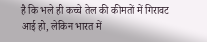है कि भले ही कच्चे तेल की कीमतों में गिरावट आई हो, लेकिन भारत में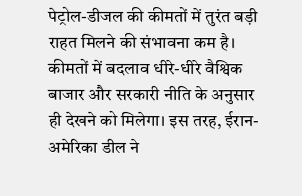पेट्रोल-डीजल की कीमतों में तुरंत बड़ी राहत मिलने की संभावना कम है। कीमतों में बदलाव धीरे-धीरे वैश्विक बाजार और सरकारी नीति के अनुसार ही देखने को मिलेगा। इस तरह, ईरान-अमेरिका डील ने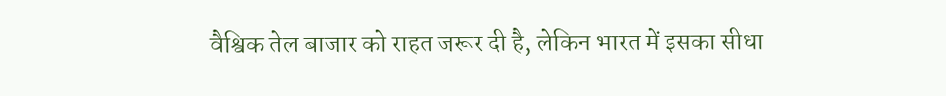वैश्विक तेल बाजार को राहत जरूर दी है, लेकिन भारत में इसका सीधा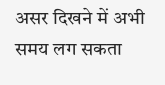असर दिखने में अभी समय लग सकता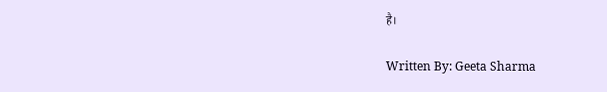है।

Written By: Geeta Sharma